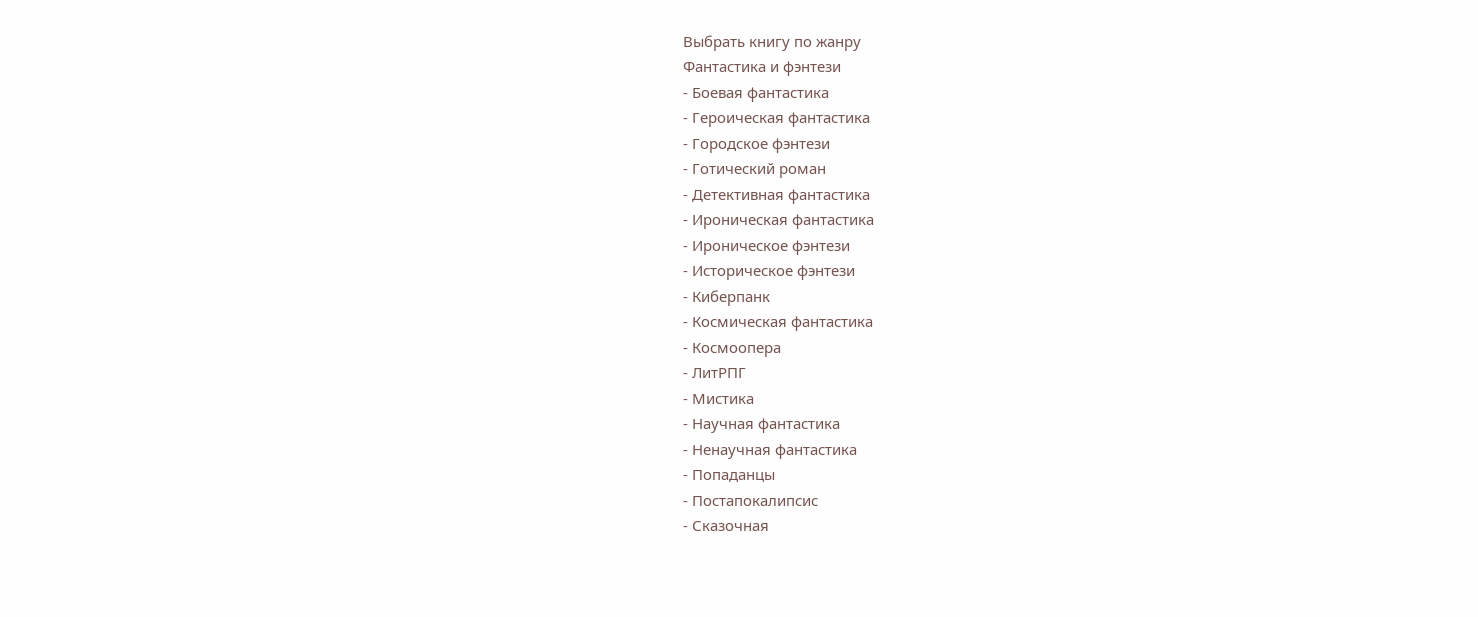Выбрать книгу по жанру
Фантастика и фэнтези
- Боевая фантастика
- Героическая фантастика
- Городское фэнтези
- Готический роман
- Детективная фантастика
- Ироническая фантастика
- Ироническое фэнтези
- Историческое фэнтези
- Киберпанк
- Космическая фантастика
- Космоопера
- ЛитРПГ
- Мистика
- Научная фантастика
- Ненаучная фантастика
- Попаданцы
- Постапокалипсис
- Сказочная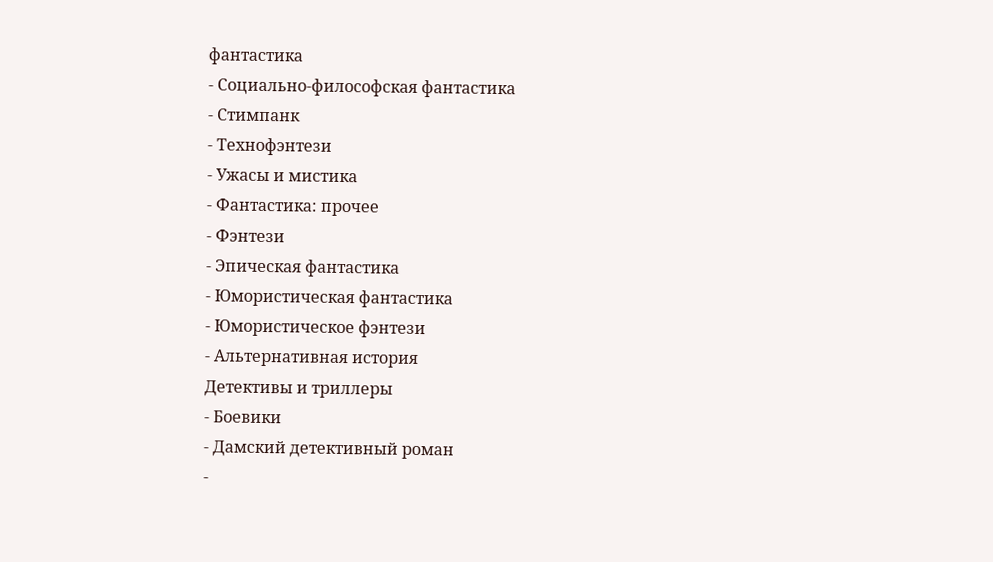фантастика
- Социально-философская фантастика
- Стимпанк
- Технофэнтези
- Ужасы и мистика
- Фантастика: прочее
- Фэнтези
- Эпическая фантастика
- Юмористическая фантастика
- Юмористическое фэнтези
- Альтернативная история
Детективы и триллеры
- Боевики
- Дамский детективный роман
-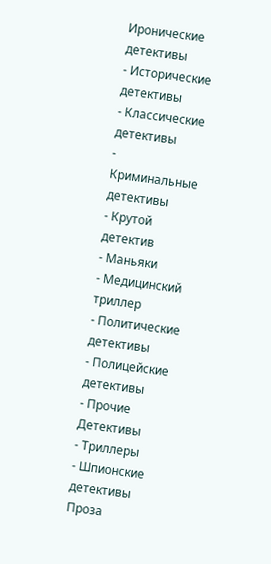Иронические детективы
- Исторические детективы
- Классические детективы
- Криминальные детективы
- Крутой детектив
- Маньяки
- Медицинский триллер
- Политические детективы
- Полицейские детективы
- Прочие Детективы
- Триллеры
- Шпионские детективы
Проза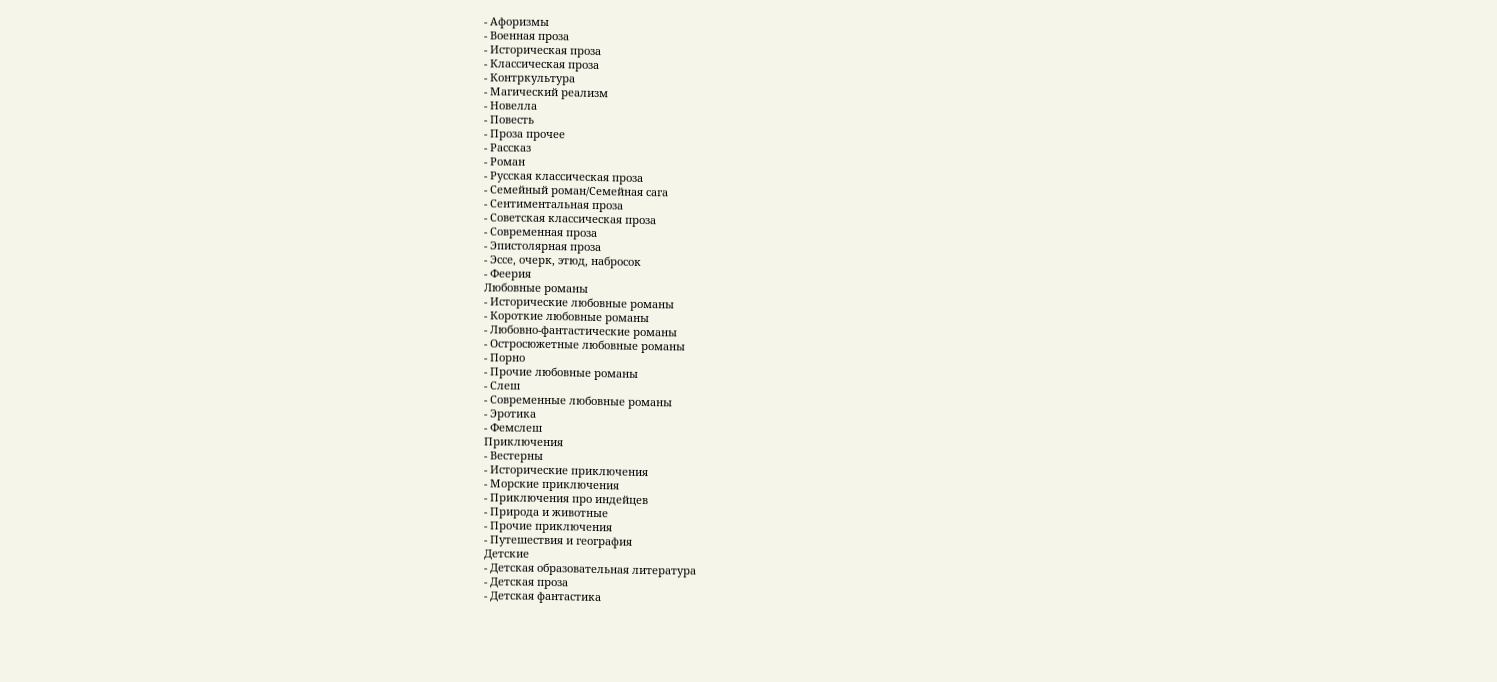- Афоризмы
- Военная проза
- Историческая проза
- Классическая проза
- Контркультура
- Магический реализм
- Новелла
- Повесть
- Проза прочее
- Рассказ
- Роман
- Русская классическая проза
- Семейный роман/Семейная сага
- Сентиментальная проза
- Советская классическая проза
- Современная проза
- Эпистолярная проза
- Эссе, очерк, этюд, набросок
- Феерия
Любовные романы
- Исторические любовные романы
- Короткие любовные романы
- Любовно-фантастические романы
- Остросюжетные любовные романы
- Порно
- Прочие любовные романы
- Слеш
- Современные любовные романы
- Эротика
- Фемслеш
Приключения
- Вестерны
- Исторические приключения
- Морские приключения
- Приключения про индейцев
- Природа и животные
- Прочие приключения
- Путешествия и география
Детские
- Детская образовательная литература
- Детская проза
- Детская фантастика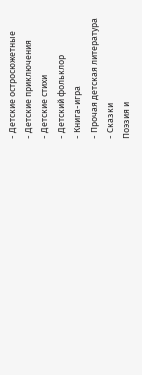- Детские остросюжетные
- Детские приключения
- Детские стихи
- Детский фольклор
- Книга-игра
- Прочая детская литература
- Сказки
Поэзия и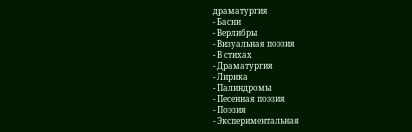драматургия
- Басни
- Верлибры
- Визуальная поэзия
- В стихах
- Драматургия
- Лирика
- Палиндромы
- Песенная поэзия
- Поэзия
- Экспериментальная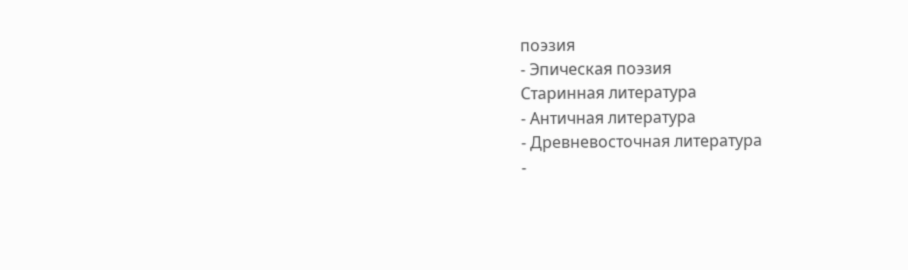поэзия
- Эпическая поэзия
Старинная литература
- Античная литература
- Древневосточная литература
-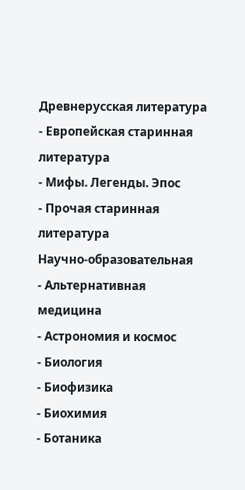Древнерусская литература
- Европейская старинная литература
- Мифы. Легенды. Эпос
- Прочая старинная литература
Научно-образовательная
- Альтернативная медицина
- Астрономия и космос
- Биология
- Биофизика
- Биохимия
- Ботаника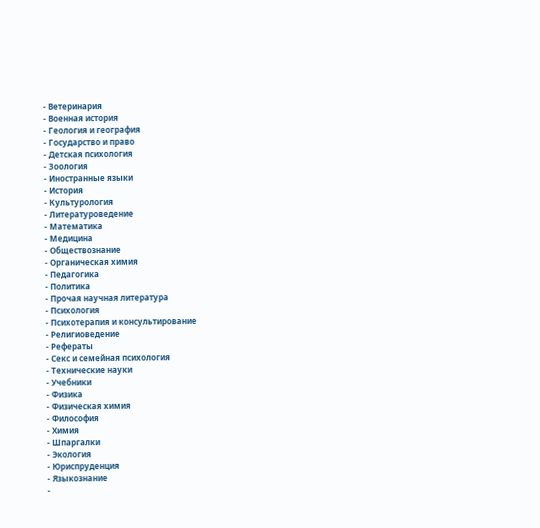- Ветеринария
- Военная история
- Геология и география
- Государство и право
- Детская психология
- Зоология
- Иностранные языки
- История
- Культурология
- Литературоведение
- Математика
- Медицина
- Обществознание
- Органическая химия
- Педагогика
- Политика
- Прочая научная литература
- Психология
- Психотерапия и консультирование
- Религиоведение
- Рефераты
- Секс и семейная психология
- Технические науки
- Учебники
- Физика
- Физическая химия
- Философия
- Химия
- Шпаргалки
- Экология
- Юриспруденция
- Языкознание
-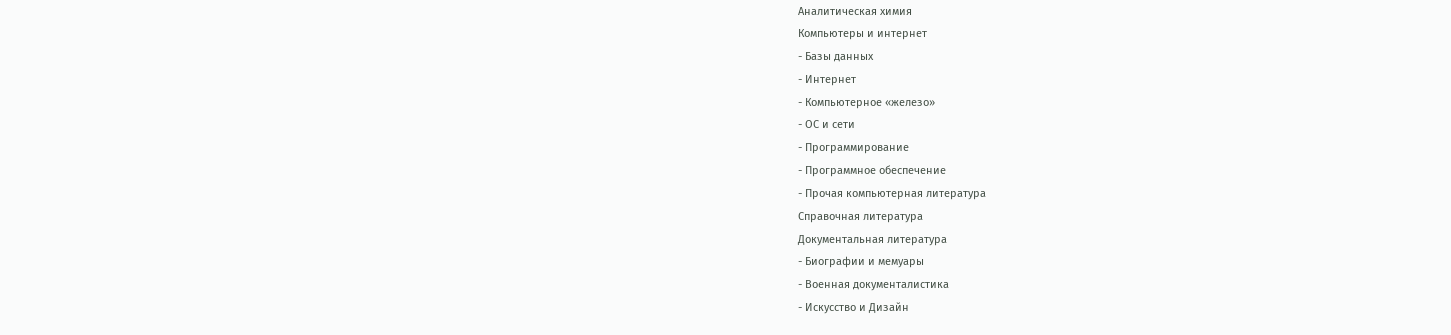Аналитическая химия
Компьютеры и интернет
- Базы данных
- Интернет
- Компьютерное «железо»
- ОС и сети
- Программирование
- Программное обеспечение
- Прочая компьютерная литература
Справочная литература
Документальная литература
- Биографии и мемуары
- Военная документалистика
- Искусство и Дизайн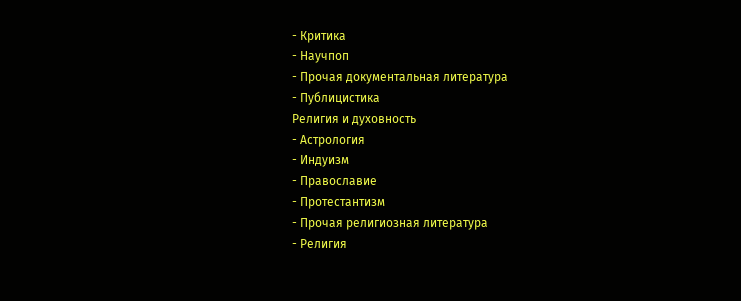- Критика
- Научпоп
- Прочая документальная литература
- Публицистика
Религия и духовность
- Астрология
- Индуизм
- Православие
- Протестантизм
- Прочая религиозная литература
- Религия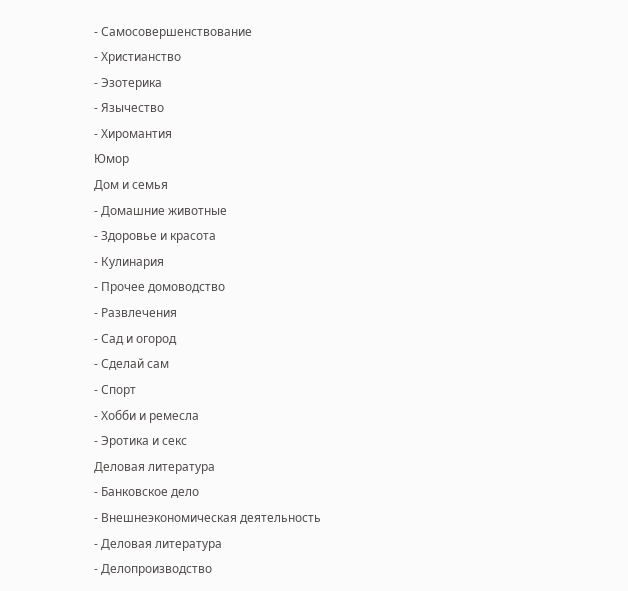- Самосовершенствование
- Христианство
- Эзотерика
- Язычество
- Хиромантия
Юмор
Дом и семья
- Домашние животные
- Здоровье и красота
- Кулинария
- Прочее домоводство
- Развлечения
- Сад и огород
- Сделай сам
- Спорт
- Хобби и ремесла
- Эротика и секс
Деловая литература
- Банковское дело
- Внешнеэкономическая деятельность
- Деловая литература
- Делопроизводство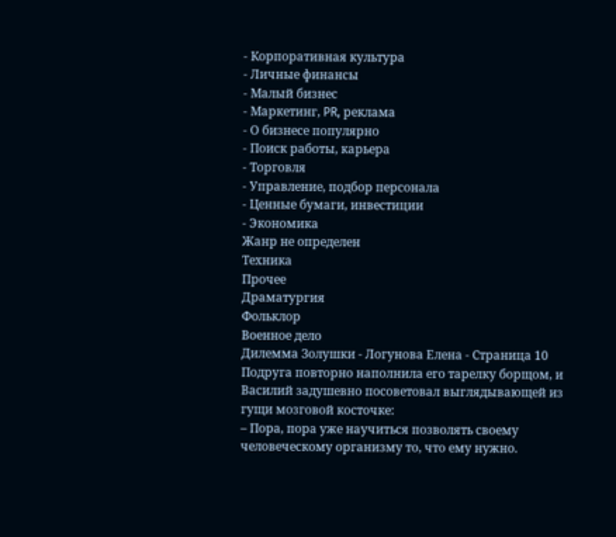- Корпоративная культура
- Личные финансы
- Малый бизнес
- Маркетинг, PR, реклама
- О бизнесе популярно
- Поиск работы, карьера
- Торговля
- Управление, подбор персонала
- Ценные бумаги, инвестиции
- Экономика
Жанр не определен
Техника
Прочее
Драматургия
Фольклор
Военное дело
Дилемма Золушки - Логунова Елена - Страница 10
Подруга повторно наполнила его тарелку борщом, и Василий задушевно посоветовал выглядывающей из гущи мозговой косточке:
– Пора, пора уже научиться позволять своему человеческому организму то, что ему нужно.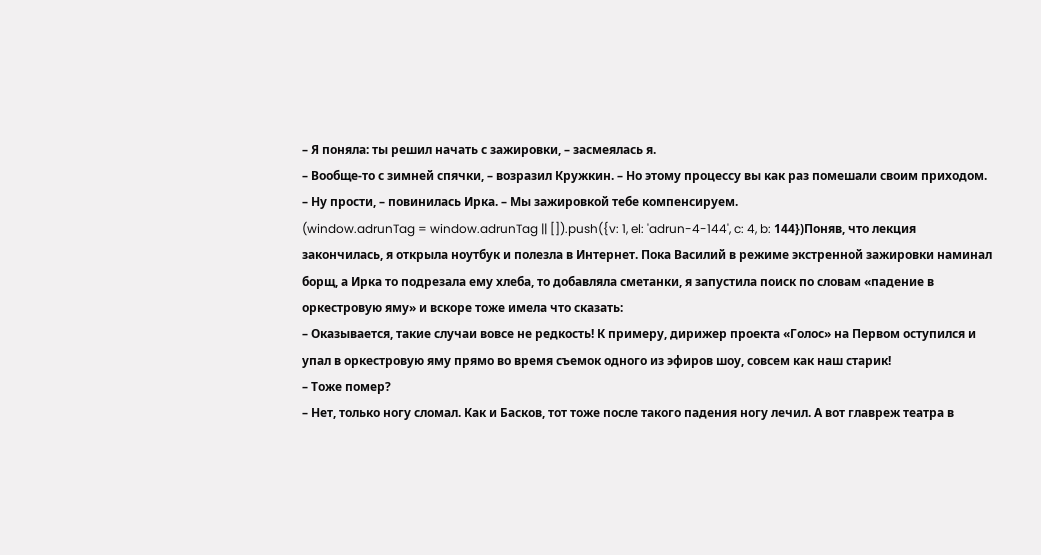– Я поняла: ты решил начать с зажировки, – засмеялась я.
– Вообще-то с зимней спячки, – возразил Кружкин. – Но этому процессу вы как раз помешали своим приходом.
– Ну прости, – повинилась Ирка. – Мы зажировкой тебе компенсируем.
(window.adrunTag = window.adrunTag || []).push({v: 1, el: 'adrun-4-144', c: 4, b: 144})Поняв, что лекция закончилась, я открыла ноутбук и полезла в Интернет. Пока Василий в режиме экстренной зажировки наминал борщ, а Ирка то подрезала ему хлеба, то добавляла сметанки, я запустила поиск по словам «падение в оркестровую яму» и вскоре тоже имела что сказать:
– Оказывается, такие случаи вовсе не редкость! К примеру, дирижер проекта «Голос» на Первом оступился и упал в оркестровую яму прямо во время съемок одного из эфиров шоу, совсем как наш старик!
– Тоже помер?
– Нет, только ногу сломал. Как и Басков, тот тоже после такого падения ногу лечил. А вот главреж театра в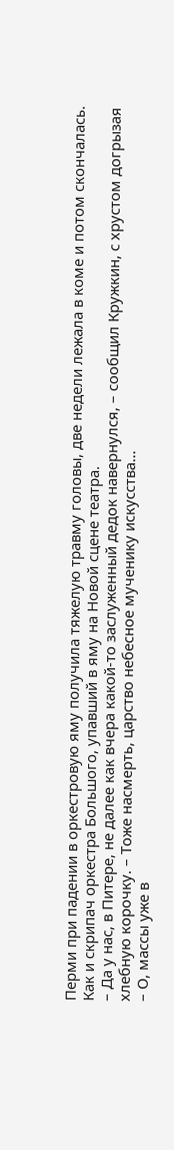Перми при падении в оркестровую яму получила тяжелую травму головы, две недели лежала в коме и потом скончалась. Как и скрипач оркестра Большого, упавший в яму на Новой сцене театра.
– Да у нас, в Питере, не далее как вчера какой-то заслуженный дедок навернулся, – сообщил Кружкин, с хрустом догрызая хлебную корочку. – Тоже насмерть, царство небесное мученику искусства…
– О, массы уже в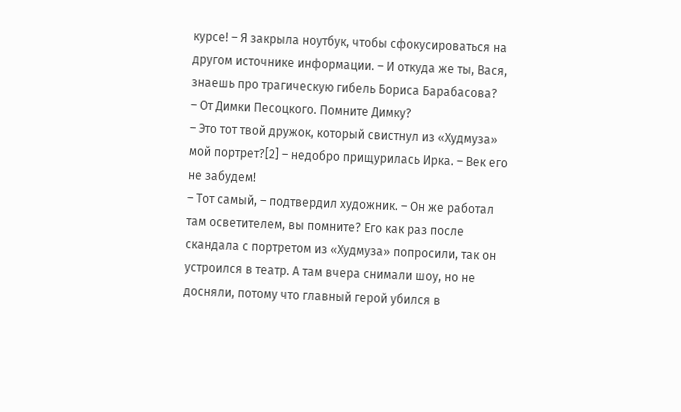курсе! – Я закрыла ноутбук, чтобы сфокусироваться на другом источнике информации. – И откуда же ты, Вася, знаешь про трагическую гибель Бориса Барабасова?
– От Димки Песоцкого. Помните Димку?
– Это тот твой дружок, который свистнул из «Худмуза» мой портрет?[2] – недобро прищурилась Ирка. – Век его не забудем!
– Тот самый, – подтвердил художник. – Он же работал там осветителем, вы помните? Его как раз после скандала с портретом из «Худмуза» попросили, так он устроился в театр. А там вчера снимали шоу, но не досняли, потому что главный герой убился в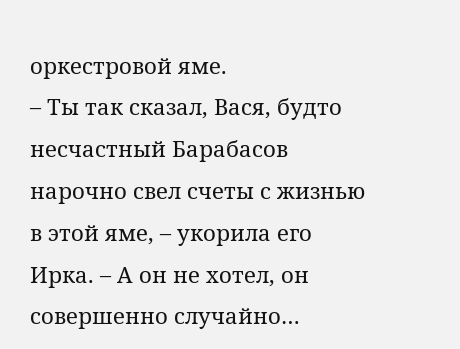оркестровой яме.
– Ты так сказал, Вася, будто несчастный Барабасов нарочно свел счеты с жизнью в этой яме, – укорила его Ирка. – А он не хотел, он совершенно случайно…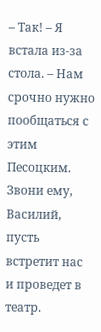– Так! – Я встала из-за стола. – Нам срочно нужно пообщаться с этим Песоцким. Звони ему, Василий, пусть встретит нас и проведет в театр.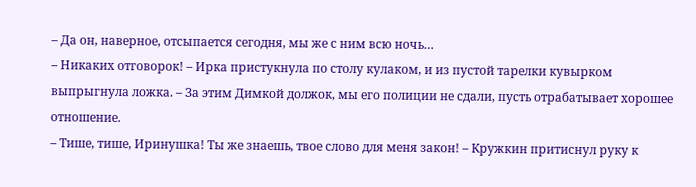– Да он, наверное, отсыпается сегодня, мы же с ним всю ночь…
– Никаких отговорок! – Ирка пристукнула по столу кулаком, и из пустой тарелки кувырком выпрыгнула ложка. – За этим Димкой должок, мы его полиции не сдали, пусть отрабатывает хорошее отношение.
– Тише, тише, Иринушка! Ты же знаешь, твое слово для меня закон! – Кружкин притиснул руку к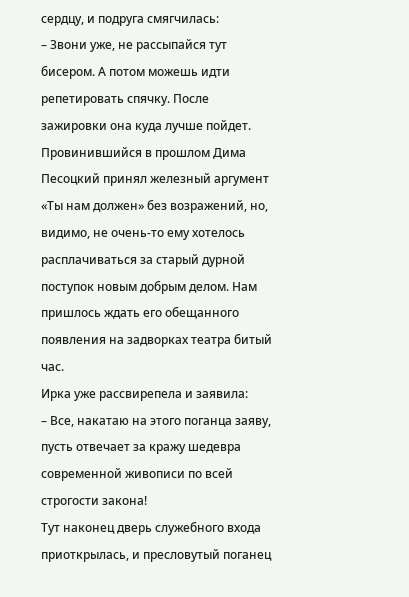сердцу, и подруга смягчилась:
– Звони уже, не рассыпайся тут бисером. А потом можешь идти репетировать спячку. После зажировки она куда лучше пойдет.
Провинившийся в прошлом Дима Песоцкий принял железный аргумент «Ты нам должен» без возражений, но, видимо, не очень-то ему хотелось расплачиваться за старый дурной поступок новым добрым делом. Нам пришлось ждать его обещанного появления на задворках театра битый час.
Ирка уже рассвирепела и заявила:
– Все, накатаю на этого поганца заяву, пусть отвечает за кражу шедевра современной живописи по всей строгости закона!
Тут наконец дверь служебного входа приоткрылась, и пресловутый поганец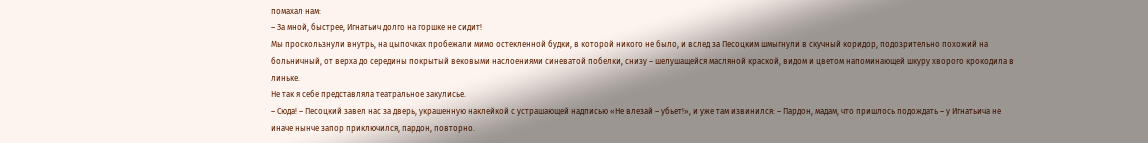помахал нам:
– За мной, быстрее, Игнатьич долго на горшке не сидит!
Мы проскользнули внутрь, на цыпочках пробежали мимо остекленной будки, в которой никого не было, и вслед за Песоцким шмыгнули в скучный коридор, подозрительно похожий на больничный, от верха до середины покрытый вековыми наслоениями синеватой побелки, снизу – шелушащейся масляной краской, видом и цветом напоминающей шкуру хворого крокодила в линьке.
Не так я себе представляла театральное закулисье.
– Сюда! – Песоцкий завел нас за дверь, украшенную наклейкой с устрашающей надписью «Не влезай – убьет!», и уже там извинился: – Пардон, мадам, что пришлось подождать – у Игнатьича не иначе нынче запор приключился, пардон, повторно.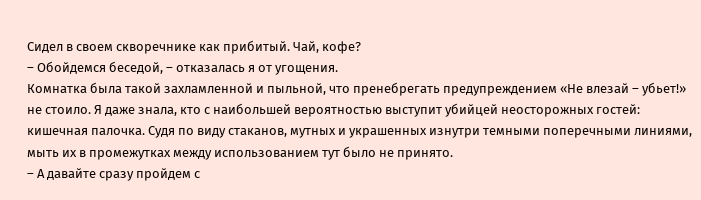Сидел в своем скворечнике как прибитый. Чай, кофе?
– Обойдемся беседой, – отказалась я от угощения.
Комнатка была такой захламленной и пыльной, что пренебрегать предупреждением «Не влезай – убьет!» не стоило. Я даже знала, кто с наибольшей вероятностью выступит убийцей неосторожных гостей: кишечная палочка. Судя по виду стаканов, мутных и украшенных изнутри темными поперечными линиями, мыть их в промежутках между использованием тут было не принято.
– А давайте сразу пройдем с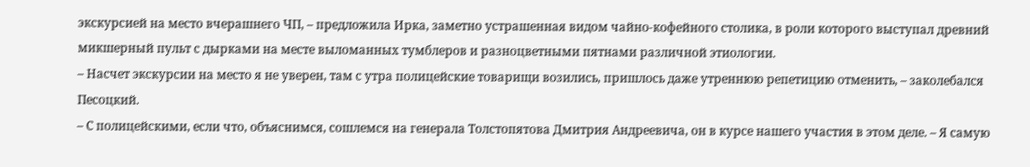экскурсией на место вчерашнего ЧП, – предложила Ирка, заметно устрашенная видом чайно-кофейного столика, в роли которого выступал древний микшерный пульт с дырками на месте выломанных тумблеров и разноцветными пятнами различной этиологии.
– Насчет экскурсии на место я не уверен, там с утра полицейские товарищи возились, пришлось даже утреннюю репетицию отменить, – заколебался Песоцкий.
– С полицейскими, если что, объяснимся, сошлемся на генерала Толстопятова Дмитрия Андреевича, он в курсе нашего участия в этом деле. – Я самую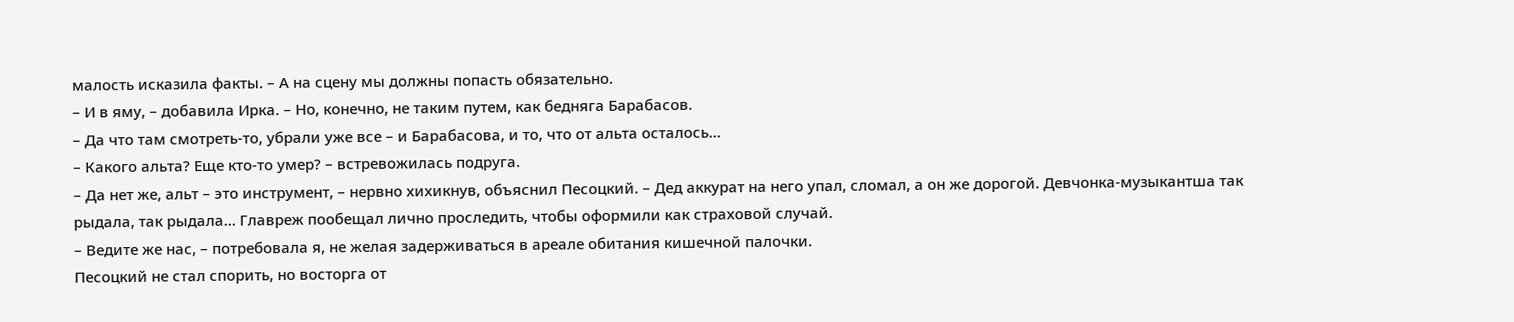малость исказила факты. – А на сцену мы должны попасть обязательно.
– И в яму, – добавила Ирка. – Но, конечно, не таким путем, как бедняга Барабасов.
– Да что там смотреть-то, убрали уже все – и Барабасова, и то, что от альта осталось…
– Какого альта? Еще кто-то умер? – встревожилась подруга.
– Да нет же, альт – это инструмент, – нервно хихикнув, объяснил Песоцкий. – Дед аккурат на него упал, сломал, а он же дорогой. Девчонка-музыкантша так рыдала, так рыдала… Главреж пообещал лично проследить, чтобы оформили как страховой случай.
– Ведите же нас, – потребовала я, не желая задерживаться в ареале обитания кишечной палочки.
Песоцкий не стал спорить, но восторга от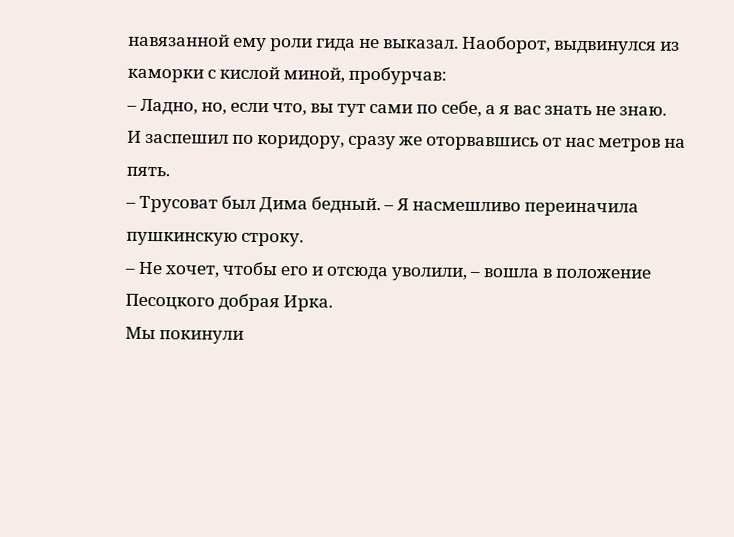навязанной ему роли гида не выказал. Наоборот, выдвинулся из каморки с кислой миной, пробурчав:
– Ладно, но, если что, вы тут сами по себе, а я вас знать не знаю.
И заспешил по коридору, сразу же оторвавшись от нас метров на пять.
– Трусоват был Дима бедный. – Я насмешливо переиначила пушкинскую строку.
– Не хочет, чтобы его и отсюда уволили, – вошла в положение Песоцкого добрая Ирка.
Мы покинули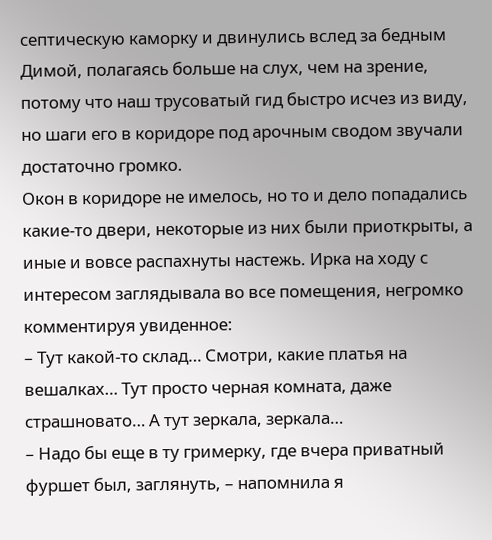септическую каморку и двинулись вслед за бедным Димой, полагаясь больше на слух, чем на зрение, потому что наш трусоватый гид быстро исчез из виду, но шаги его в коридоре под арочным сводом звучали достаточно громко.
Окон в коридоре не имелось, но то и дело попадались какие-то двери, некоторые из них были приоткрыты, а иные и вовсе распахнуты настежь. Ирка на ходу с интересом заглядывала во все помещения, негромко комментируя увиденное:
– Тут какой-то склад… Смотри, какие платья на вешалках… Тут просто черная комната, даже страшновато… А тут зеркала, зеркала…
– Надо бы еще в ту гримерку, где вчера приватный фуршет был, заглянуть, – напомнила я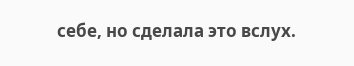себе, но сделала это вслух.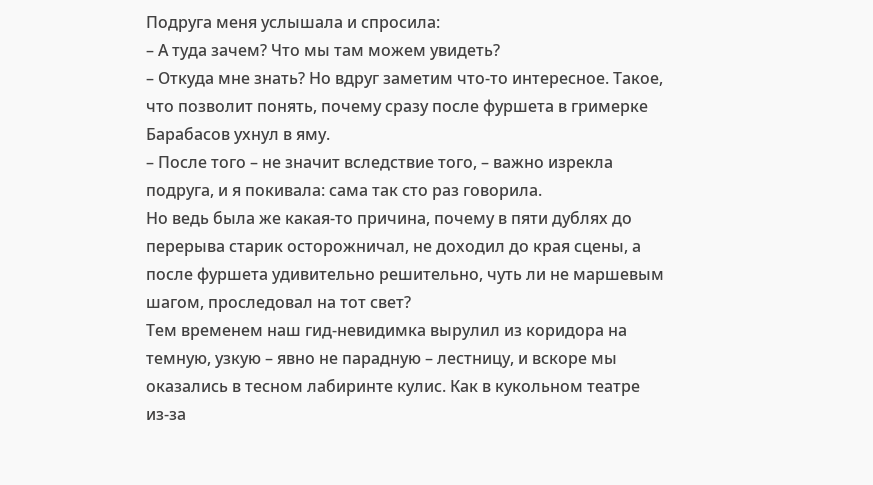Подруга меня услышала и спросила:
– А туда зачем? Что мы там можем увидеть?
– Откуда мне знать? Но вдруг заметим что-то интересное. Такое, что позволит понять, почему сразу после фуршета в гримерке Барабасов ухнул в яму.
– После того – не значит вследствие того, – важно изрекла подруга, и я покивала: сама так сто раз говорила.
Но ведь была же какая-то причина, почему в пяти дублях до перерыва старик осторожничал, не доходил до края сцены, а после фуршета удивительно решительно, чуть ли не маршевым шагом, проследовал на тот свет?
Тем временем наш гид-невидимка вырулил из коридора на темную, узкую – явно не парадную – лестницу, и вскоре мы оказались в тесном лабиринте кулис. Как в кукольном театре из-за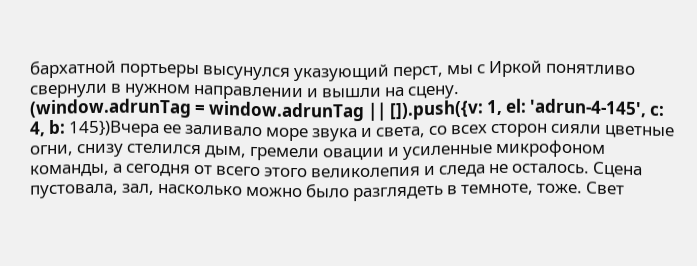бархатной портьеры высунулся указующий перст, мы с Иркой понятливо свернули в нужном направлении и вышли на сцену.
(window.adrunTag = window.adrunTag || []).push({v: 1, el: 'adrun-4-145', c: 4, b: 145})Вчера ее заливало море звука и света, со всех сторон сияли цветные огни, снизу стелился дым, гремели овации и усиленные микрофоном команды, а сегодня от всего этого великолепия и следа не осталось. Сцена пустовала, зал, насколько можно было разглядеть в темноте, тоже. Свет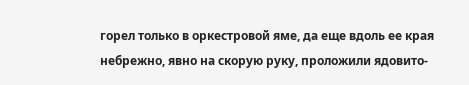горел только в оркестровой яме, да еще вдоль ее края небрежно, явно на скорую руку, проложили ядовито-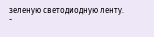зеленую светодиодную ленту.
-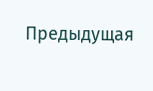Предыдущая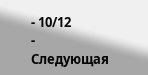- 10/12
- Следующая